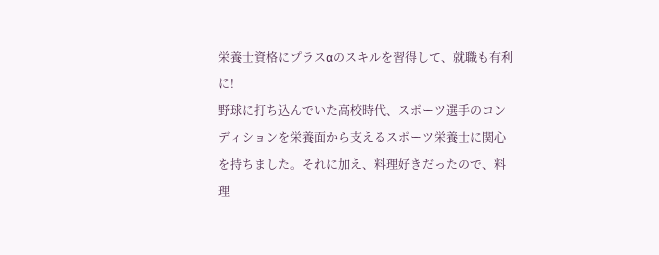栄養士資格にプラスαのスキルを習得して、就職も有利に!
野球に打ち込んでいた高校時代、スポーツ選手のコンディションを栄養面から支えるスポーツ栄養士に関心を持ちました。それに加え、料理好きだったので、料理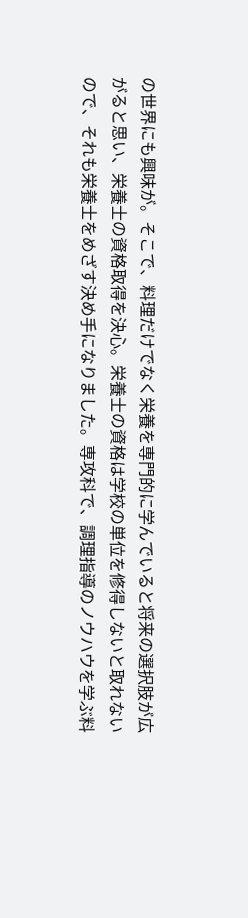の世界にも興味が。そこで、料理だけでなく栄養を専門的に学んでいると将来の選択肢が広がると思い、栄養士の資格取得を決心。栄養士の資格は学校の単位を修得しないと取れないので、それも栄養士をめざす決め手になりました。専攻科で、調理指導のノウハウを学ぶ料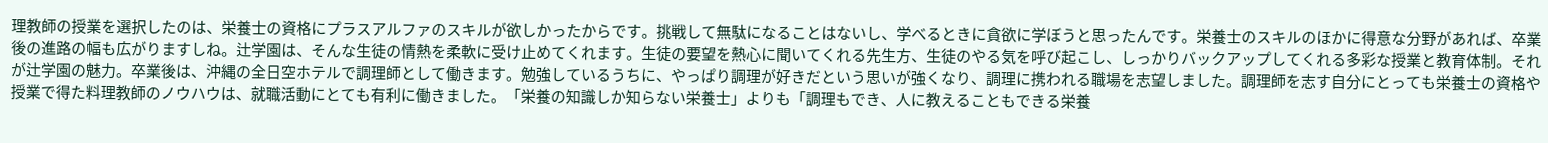理教師の授業を選択したのは、栄養士の資格にプラスアルファのスキルが欲しかったからです。挑戦して無駄になることはないし、学べるときに貪欲に学ぼうと思ったんです。栄養士のスキルのほかに得意な分野があれば、卒業後の進路の幅も広がりますしね。辻学園は、そんな生徒の情熱を柔軟に受け止めてくれます。生徒の要望を熱心に聞いてくれる先生方、生徒のやる気を呼び起こし、しっかりバックアップしてくれる多彩な授業と教育体制。それが辻学園の魅力。卒業後は、沖縄の全日空ホテルで調理師として働きます。勉強しているうちに、やっぱり調理が好きだという思いが強くなり、調理に携われる職場を志望しました。調理師を志す自分にとっても栄養士の資格や授業で得た料理教師のノウハウは、就職活動にとても有利に働きました。「栄養の知識しか知らない栄養士」よりも「調理もでき、人に教えることもできる栄養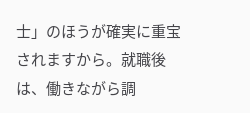士」のほうが確実に重宝されますから。就職後は、働きながら調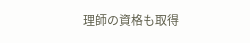理師の資格も取得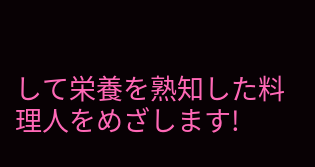して栄養を熟知した料理人をめざします!